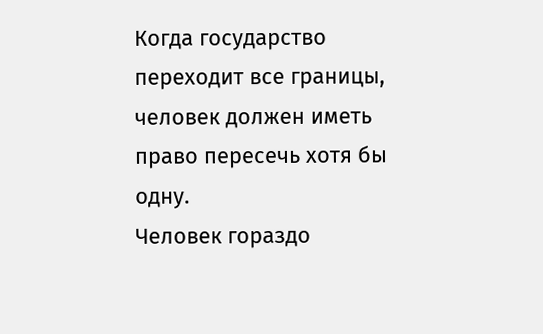Когда государство переходит все границы, человек должен иметь право пересечь хотя бы одну.
Человек гораздо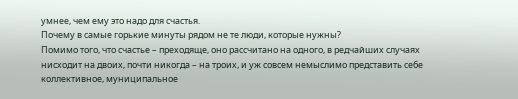умнее, чем ему это надо для счастья.
Почему в самые горькие минуты рядом не те люди, которые нужны?
Помимо того, что счастье – преходяще, оно рассчитано на одного, в редчайших случаях нисходит на двоих, почти никогда – на троих, и уж совсем немыслимо представить себе коллективное, муниципальное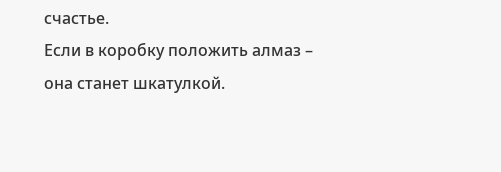счастье.
Если в коробку положить алмаз – она станет шкатулкой.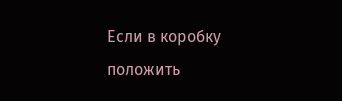Если в коробку положить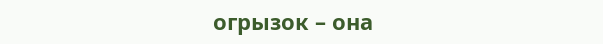огрызок – она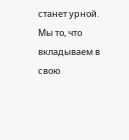станет урной. Мы то, что вкладываем в свою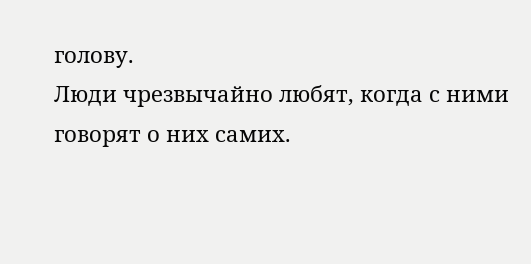голову.
Люди чрезвычайно любят, когда с ними говорят о них самих.